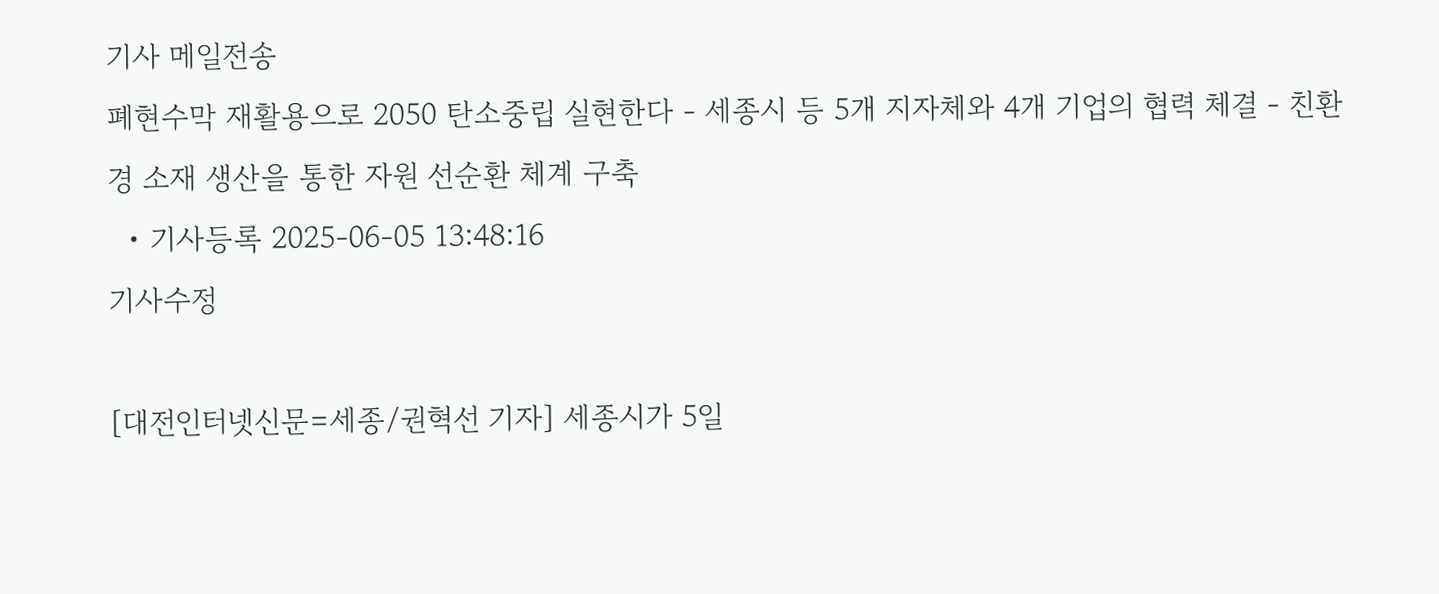기사 메일전송
폐현수막 재활용으로 2050 탄소중립 실현한다 - 세종시 등 5개 지자체와 4개 기업의 협력 체결 - 친환경 소재 생산을 통한 자원 선순환 체계 구축
  • 기사등록 2025-06-05 13:48:16
기사수정

[대전인터넷신문=세종/권혁선 기자] 세종시가 5일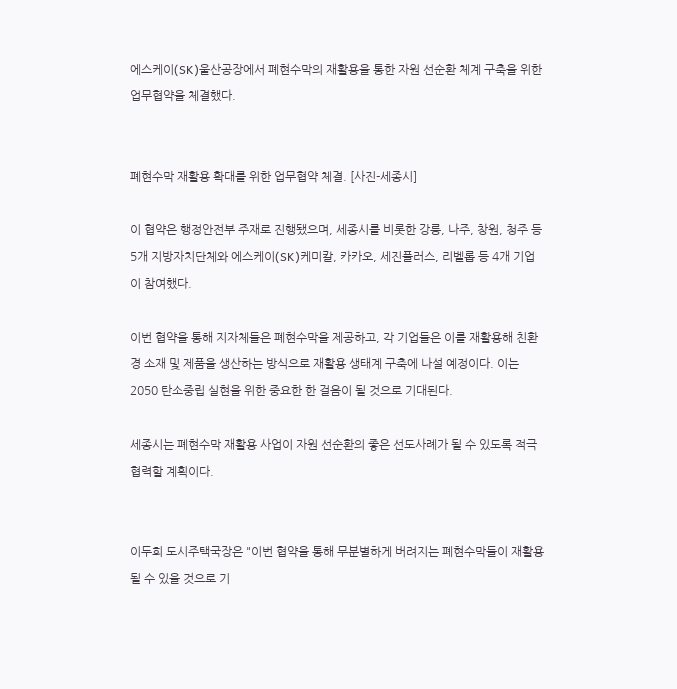에스케이(SK)울산공장에서 폐현수막의 재활용을 통한 자원 선순환 체계 구축을 위한 업무협약을 체결했다.


폐현수막 재활용 확대를 위한 업무협약 체결. [사진-세종시]

이 협약은 행정안전부 주재로 진행됐으며, 세종시를 비롯한 강릉, 나주, 창원, 청주 등 5개 지방자치단체와 에스케이(SK)케미칼, 카카오, 세진플러스, 리벨롭 등 4개 기업이 참여했다.

이번 협약을 통해 지자체들은 폐현수막을 제공하고, 각 기업들은 이를 재활용해 친환경 소재 및 제품을 생산하는 방식으로 재활용 생태계 구축에 나설 예정이다. 이는 2050 탄소중립 실현을 위한 중요한 한 걸음이 될 것으로 기대된다.

세종시는 폐현수막 재활용 사업이 자원 선순환의 좋은 선도사례가 될 수 있도록 적극 협력할 계획이다.


이두희 도시주택국장은 "이번 협약을 통해 무분별하게 버려지는 폐현수막들이 재활용될 수 있을 것으로 기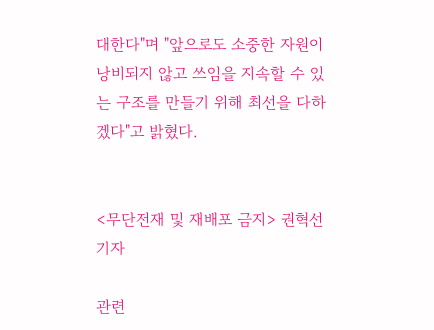대한다"며 "앞으로도 소중한 자원이 낭비되지 않고 쓰임을 지속할 수 있는 구조를 만들기 위해 최선을 다하겠다"고 밝혔다.


<무단전재 및 재배포 금지> 권혁선 기자

관련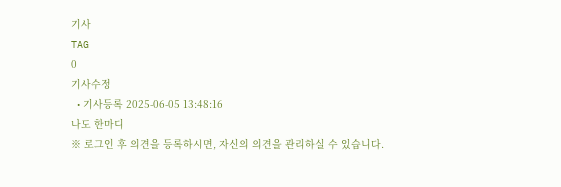기사
TAG
0
기사수정
  • 기사등록 2025-06-05 13:48:16
나도 한마디
※ 로그인 후 의견을 등록하시면, 자신의 의견을 관리하실 수 있습니다.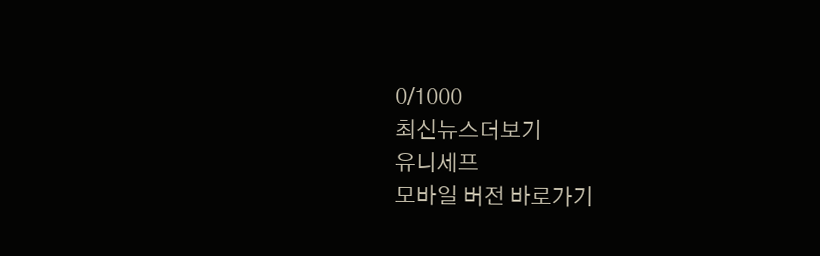0/1000
최신뉴스더보기
유니세프
모바일 버전 바로가기